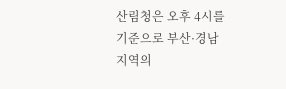산림청은 오후 4시를 기준으로 부산·경남 지역의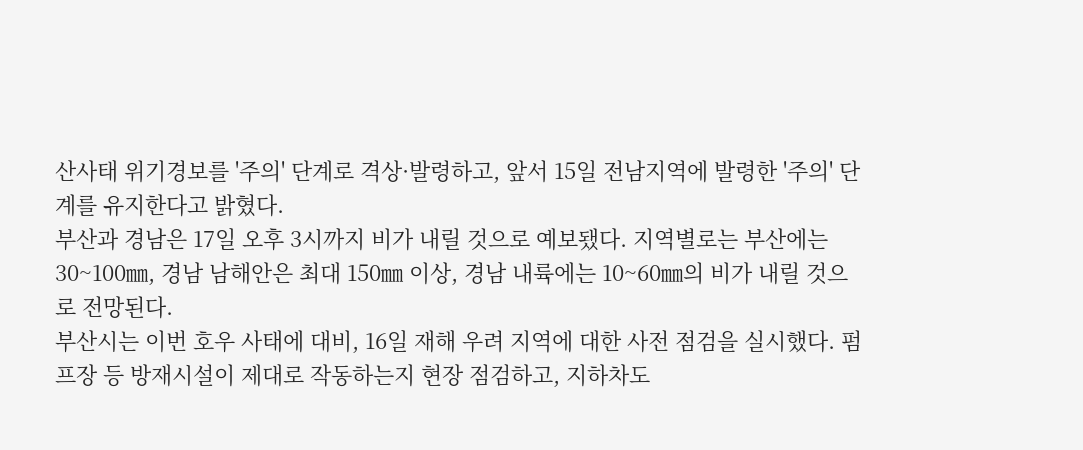산사태 위기경보를 '주의' 단계로 격상·발령하고, 앞서 15일 전남지역에 발령한 '주의' 단계를 유지한다고 밝혔다.
부산과 경남은 17일 오후 3시까지 비가 내릴 것으로 예보됐다. 지역별로는 부산에는 30~100㎜, 경남 남해안은 최대 150㎜ 이상, 경남 내륙에는 10~60㎜의 비가 내릴 것으로 전망된다.
부산시는 이번 호우 사태에 대비, 16일 재해 우려 지역에 대한 사전 점검을 실시했다. 펌프장 등 방재시설이 제대로 작동하는지 현장 점검하고, 지하차도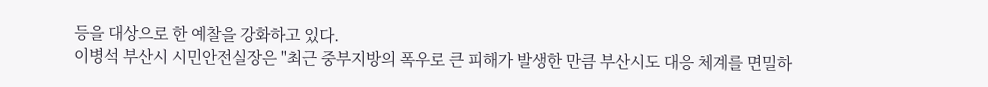등을 대상으로 한 예찰을 강화하고 있다.
이병석 부산시 시민안전실장은 "최근 중부지방의 폭우로 큰 피해가 발생한 만큼 부산시도 대응 체계를 면밀하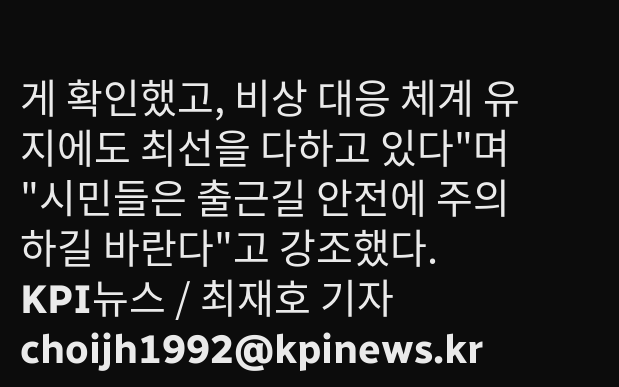게 확인했고, 비상 대응 체계 유지에도 최선을 다하고 있다"며 "시민들은 출근길 안전에 주의하길 바란다"고 강조했다.
KPI뉴스 / 최재호 기자 choijh1992@kpinews.kr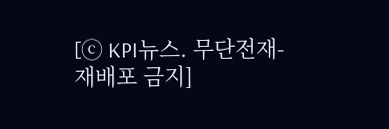[ⓒ KPI뉴스. 무단전재-재배포 금지]